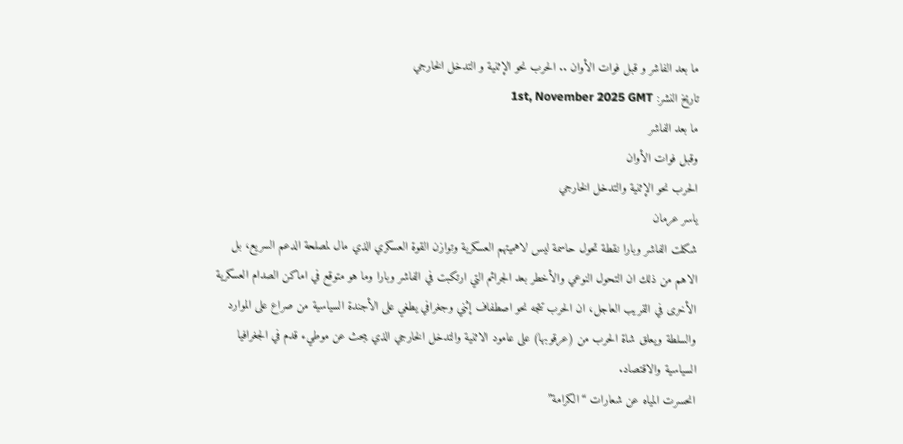ما بعد الفاشر و قبل فوات الأوان .. الحرب نحو الإثنية و التدخل الخارجي
تاريخ النشر: 1st, November 2025 GMT
ما بعد الفاشر
وقبل فوات الأوان
الحرب نحو الإثنية والتدخل الخارجي
ياسر عرمان
شكلت الفاشر وبارا نقطة تحول حاسمة ليس لاهميتهم العسكرية وتوازن القوة العسكري الذي مال لمصلحة الدعم السريع، بل الاهم من ذلك ان التحول النوعي والأخطر بعد الجرائم التي ارتكبت في الفاشر وبارا وما هو متوقع في اماكن الصدام العسكرية الأخرى في القريب العاجل، ان الحرب تتجه نحو اصطفاف إثني وجغرافي يطغي على الأجندة السياسية من صراع على الموارد والسلطة ويعلق شاة الحرب من (عرقوبها) على عامود الاثنية والتدخل الخارجي الذي يبحث عن موطيء قدم في الجغرافيا السياسية والاقتصاد.
انحسرت المياه عن شعارات “الكرامة”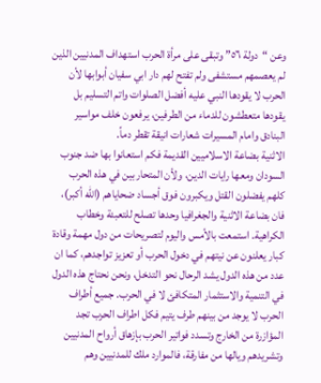وعن “دولة ٥٦” وتبقى على مرأة الحرب استهداف المدنيين الذين لم يعصمهم مستشفى ولم تفتح لهم دار ابي سفيان أبوابها لأن الحرب لا يقودها النبي عليه أفضل الصلوات واتم التسليم بل يقودها متعطشون للدماء من الطرفين، يرفعون خلف مواسير البنادق وامام المسيرات شعارات انيقة تقطر دماً.
الاثنية بضاعة الاسلاميين القديمة فكم استعانوا بها ضد جنوب السودان ومعها رايات الدين، ولأن المتحاربين في هذه الحرب كلهم يفضلون القتل ويكبرون فوق أجساد ضحاياهم (الله أكبر)، فان بضاعة الاثنية والجغرافيا وحدها تصلح للتعبئة وخطاب الكراهية. استمعت بالأمس واليوم لتصريحات من دول مهمة وقادة كبار يعلنون عن نيتهم في دخول الحرب أو تعزيز تواجدهم، كما ان عدد من هذه الدول يشد الرحال نحو التدخل، ونحن نحتاج هذه الدول في التنمية والاستثمار المتكافئ لا في الحرب. جميع أطراف الحرب لا يوجد من بينهم طرف يتيم فكل اطراف الحرب تجد المؤازرة من الخارج وتسدد فواتير الحرب بإزهاق أرواح المدنيين وتشريدهم ويالها من مفارقة، فالموارد ملك للمدنيين وهم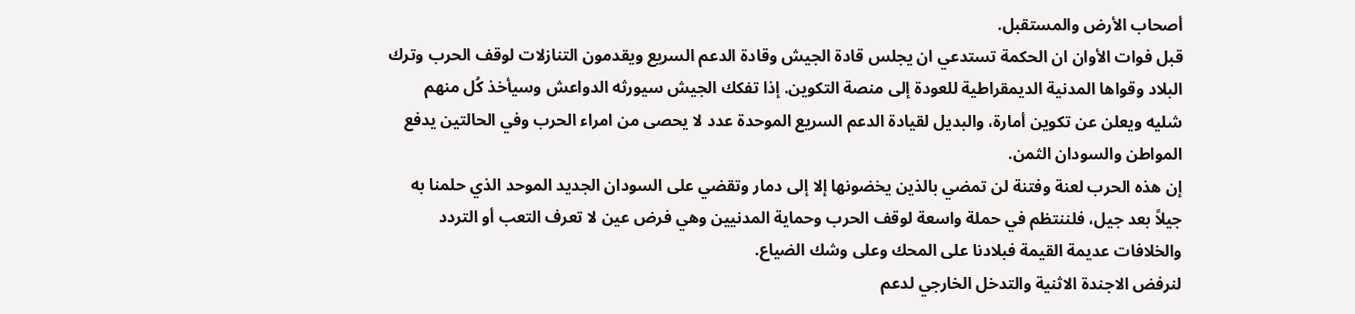أصحاب الأرض والمستقبل.
قبل فوات الأوان ان الحكمة تستدعي ان يجلس قادة الجيش وقادة الدعم السريع ويقدمون التنازلات لوقف الحرب وترك البلاد وقواها المدنية الديمقراطية للعودة إلى منصة التكوين. إذا تفكك الجيش سيورثه الدواعش وسيأخذ كُل منهم شليه ويعلن عن تكوين أمارة، والبديل لقيادة الدعم السريع الموحدة عدد لا يحصى من امراء الحرب وفي الحالتين يدفع المواطن والسودان الثمن.
إن هذه الحرب لعنة وفتنة لن تمضي بالذين يخضونها إلا إلى دمار وتقضي على السودان الجديد الموحد الذي حلمنا به جيلاً بعد جيل، فلننتظم في حملة واسعة لوقف الحرب وحماية المدنيين وهي فرض عين لا تعرف التعب أو التردد والخلافات عديمة القيمة فبلادنا على المحك وعلى وشك الضياع.
لنرفض الاجندة الاثنية والتدخل الخارجي لدعم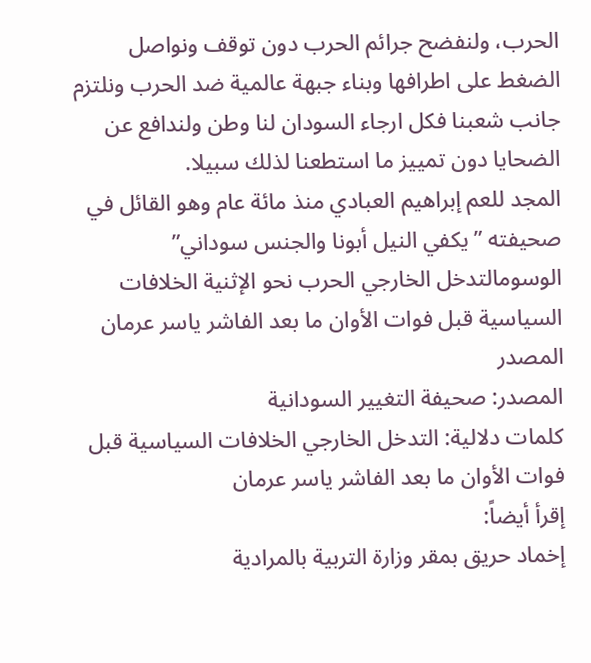الحرب، ولنفضح جرائم الحرب دون توقف ونواصل الضغط على اطرافها وبناء جبهة عالمية ضد الحرب ونلتزم جانب شعبنا فكل ارجاء السودان لنا وطن ولندافع عن الضحايا دون تمييز ما استطعنا لذلك سبيلا.
المجد للعم إبراهيم العبادي منذ مائة عام وهو القائل في صحيفته ” يكفي النيل أبونا والجنس سوداني”
الوسومالتدخل الخارجي الحرب نحو الإثنية الخلافات السياسية قبل فوات الأوان ما بعد الفاشر ياسر عرمان
المصدر
المصدر: صحيفة التغيير السودانية
كلمات دلالية: التدخل الخارجي الخلافات السياسية قبل فوات الأوان ما بعد الفاشر ياسر عرمان
إقرأ أيضاً:
إخماد حريق بمقر وزارة التربية بالمرادية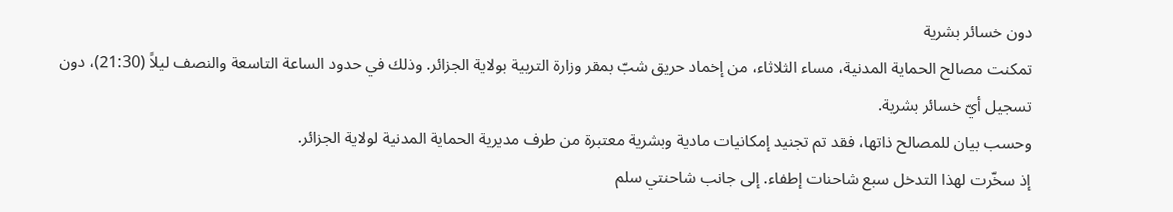دون خسائر بشرية
تمكنت مصالح الحماية المدنية، مساء الثلاثاء، من إخماد حريق شبّ بمقر وزارة التربية بولاية الجزائر. وذلك في حدود الساعة التاسعة والنصف ليلاً (21:30)، دون تسجيل أيّ خسائر بشرية.
وحسب بيان للمصالح ذاتها، فقد تم تجنيد إمكانيات مادية وبشرية معتبرة من طرف مديرية الحماية المدنية لولاية الجزائر.
إذ سخّرت لهذا التدخل سبع شاحنات إطفاء. إلى جانب شاحنتي سلم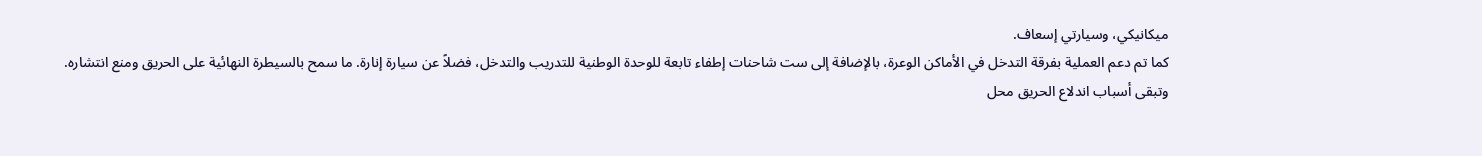ميكانيكي، وسيارتي إسعاف.
كما تم دعم العملية بفرقة التدخل في الأماكن الوعرة، بالإضافة إلى ست شاحنات إطفاء تابعة للوحدة الوطنية للتدريب والتدخل، فضلاً عن سيارة إنارة. ما سمح بالسيطرة النهائية على الحريق ومنع انتشاره.
وتبقى أسباب اندلاع الحريق محل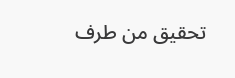تحقيق من طرف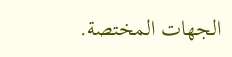الجهات المختصة.